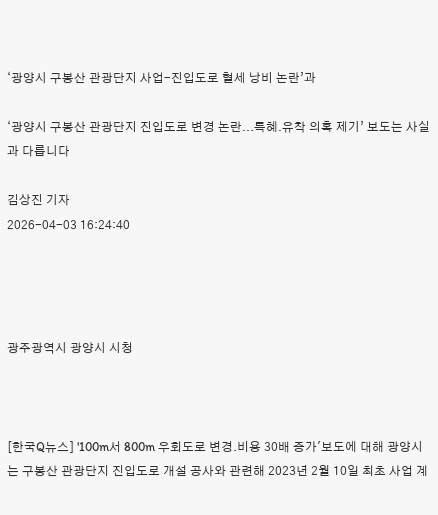‘광양시 구봉산 관광단지 사업-진입도로 혈세 낭비 논란’과

‘광양시 구봉산 관광단지 진입도로 변경 논란...특혜․유착 의혹 제기’ 보도는 사실과 다릅니다

김상진 기자
2026-04-03 16:24:40




광주광역시 광양시 시청



[한국Q뉴스] '100m서 800m 우회도로 변경.비용 30배 증가'보도에 대해 광양시는 구봉산 관광단지 진입도로 개설 공사와 관련해 2023년 2월 10일 최초 사업 계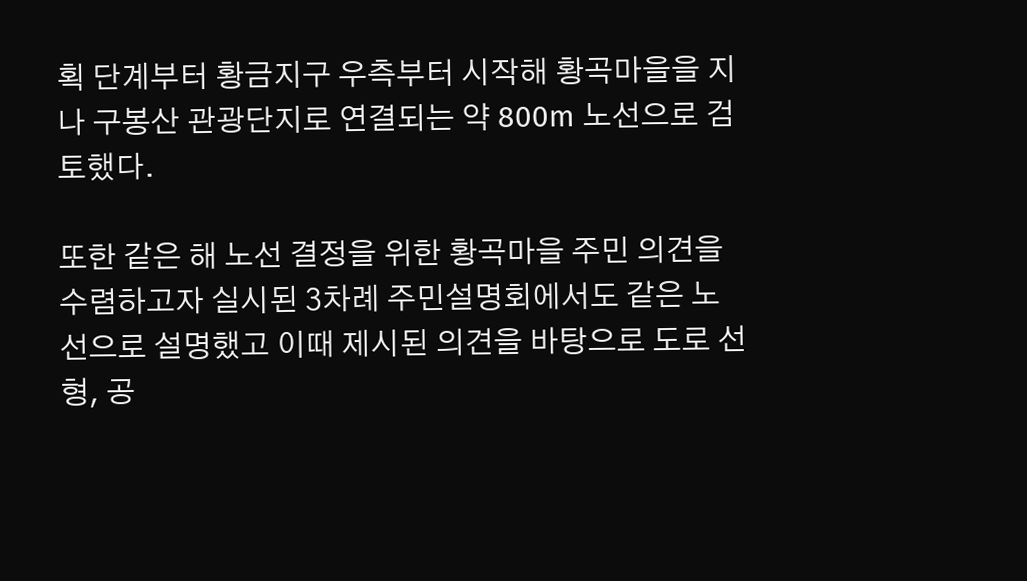획 단계부터 황금지구 우측부터 시작해 황곡마을을 지나 구봉산 관광단지로 연결되는 약 800m 노선으로 검토했다.

또한 같은 해 노선 결정을 위한 황곡마을 주민 의견을 수렴하고자 실시된 3차례 주민설명회에서도 같은 노선으로 설명했고 이때 제시된 의견을 바탕으로 도로 선형, 공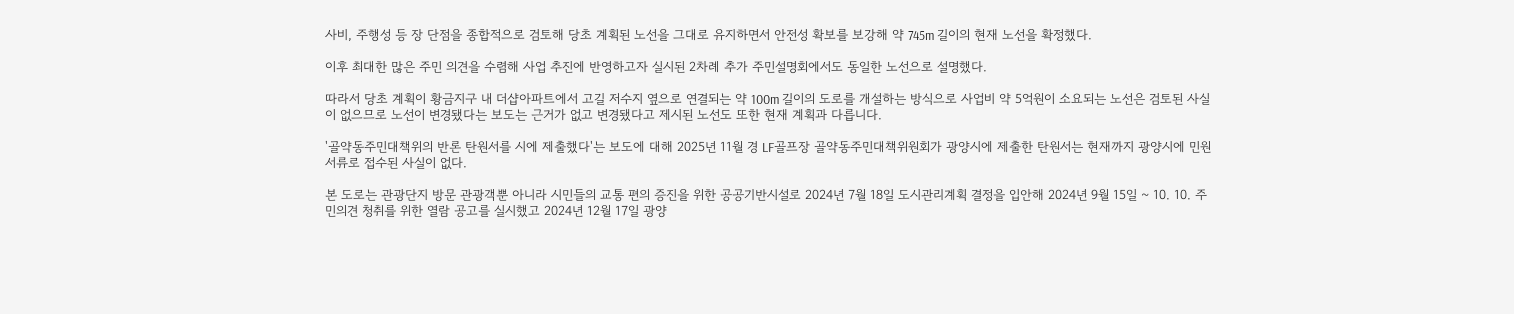사비, 주행성 등 장 단점을 종합적으로 검토해 당초 계획된 노선을 그대로 유지하면서 안전성 확보를 보강해 약 745m 길이의 현재 노선을 확정했다.

이후 최대한 많은 주민 의견을 수렴해 사업 추진에 반영하고자 실시된 2차례 추가 주민설명회에서도 동일한 노선으로 설명했다.

따라서 당초 계획이 황금지구 내 더샵아파트에서 고길 저수지 옆으로 연결되는 약 100m 길이의 도로를 개설하는 방식으로 사업비 약 5억원이 소요되는 노선은 검토된 사실이 없으므로 노선이 변경됐다는 보도는 근거가 없고 변경됐다고 제시된 노선도 또한 현재 계획과 다릅니다.

'골약동주민대책위의 반론 탄원서를 시에 제출했다'는 보도에 대해 2025년 11월 경 LF골프장 골약동주민대책위원회가 광양시에 제출한 탄원서는 현재까지 광양시에 민원서류로 접수된 사실이 없다.

본 도로는 관광단지 방문 관광객뿐 아니라 시민들의 교통 편의 증진을 위한 공공기반시설로 2024년 7월 18일 도시관리계획 결정을 입안해 2024년 9월 15일 ~ 10. 10. 주민의견 청취를 위한 열람 공고를 실시했고 2024년 12월 17일 광양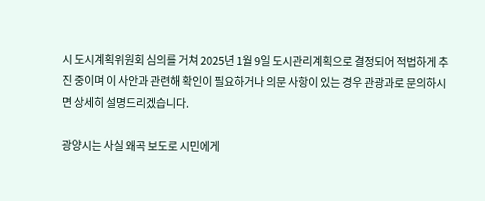시 도시계획위원회 심의를 거쳐 2025년 1월 9일 도시관리계획으로 결정되어 적법하게 추진 중이며 이 사안과 관련해 확인이 필요하거나 의문 사항이 있는 경우 관광과로 문의하시면 상세히 설명드리겠습니다.

광양시는 사실 왜곡 보도로 시민에게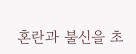혼란과 불신을 초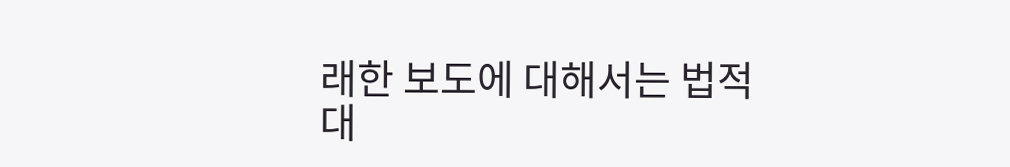래한 보도에 대해서는 법적대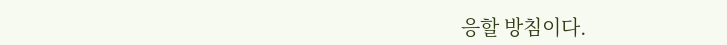응할 방침이다.